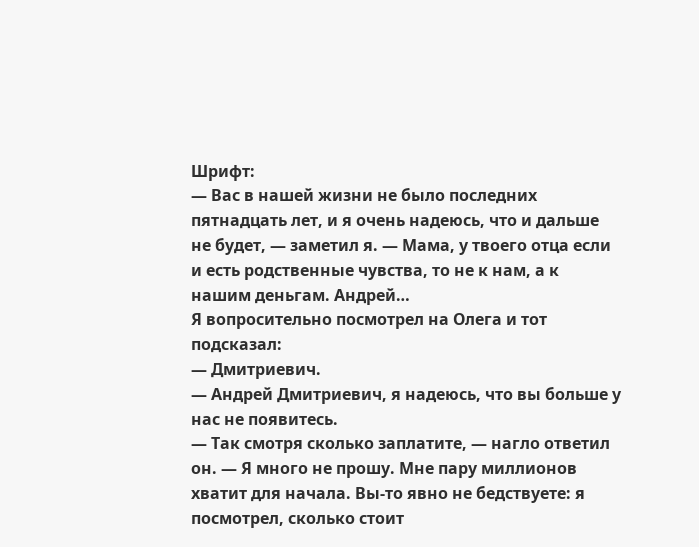Шрифт:
— Вас в нашей жизни не было последних пятнадцать лет, и я очень надеюсь, что и дальше не будет, — заметил я. — Мама, у твоего отца если и есть родственные чувства, то не к нам, а к нашим деньгам. Андрей…
Я вопросительно посмотрел на Олега и тот подсказал:
— Дмитриевич.
— Андрей Дмитриевич, я надеюсь, что вы больше у нас не появитесь.
— Так смотря сколько заплатите, — нагло ответил он. — Я много не прошу. Мне пару миллионов хватит для начала. Вы-то явно не бедствуете: я посмотрел, сколько стоит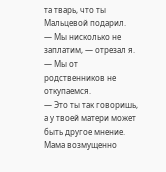та тварь, что ты Мальцевой подарил.
— Мы нисколько не заплатим, — отрезал я. — Мы от родственников не откупаемся.
— Это ты так говоришь, а у твоей матери может быть другое мнение.
Мама возмущенно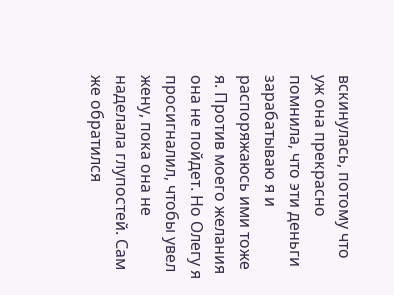вскинулась, потому что уж она прекрасно помнила, что эти деньги зарабатываю я и распоряжаюсь ими тоже я. Против моего желания она не пойдет. Но Олегу я просигналил, чтобы увел жену, пока она не наделала глупостей. Сам же обратился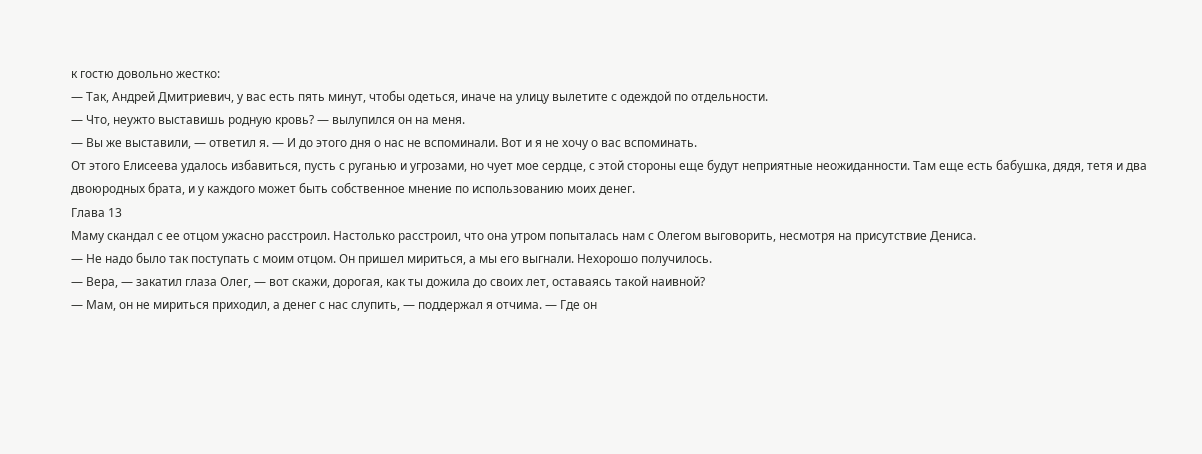к гостю довольно жестко:
— Так, Андрей Дмитриевич, у вас есть пять минут, чтобы одеться, иначе на улицу вылетите с одеждой по отдельности.
— Что, неужто выставишь родную кровь? — вылупился он на меня.
— Вы же выставили, — ответил я. — И до этого дня о нас не вспоминали. Вот и я не хочу о вас вспоминать.
От этого Елисеева удалось избавиться, пусть с руганью и угрозами, но чует мое сердце, с этой стороны еще будут неприятные неожиданности. Там еще есть бабушка, дядя, тетя и два двоюродных брата, и у каждого может быть собственное мнение по использованию моих денег.
Глава 13
Маму скандал с ее отцом ужасно расстроил. Настолько расстроил, что она утром попыталась нам с Олегом выговорить, несмотря на присутствие Дениса.
— Не надо было так поступать с моим отцом. Он пришел мириться, а мы его выгнали. Нехорошо получилось.
— Вера, — закатил глаза Олег, — вот скажи, дорогая, как ты дожила до своих лет, оставаясь такой наивной?
— Мам, он не мириться приходил, а денег с нас слупить, — поддержал я отчима. — Где он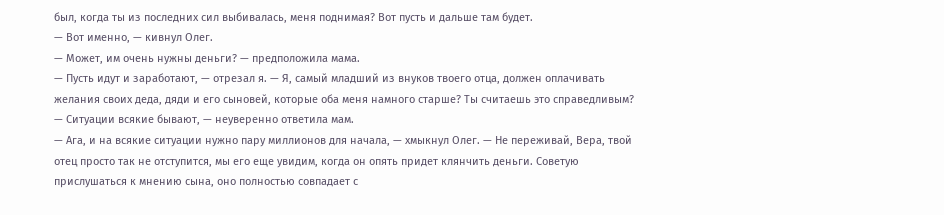был, когда ты из последних сил выбивалась, меня поднимая? Вот пусть и дальше там будет.
— Вот именно, — кивнул Олег.
— Может, им очень нужны деньги? — предположила мама.
— Пусть идут и заработают, — отрезал я. — Я, самый младший из внуков твоего отца, должен оплачивать желания своих деда, дяди и его сыновей, которые оба меня намного старше? Ты считаешь это справедливым?
— Ситуации всякие бывают, — неуверенно ответила мам.
— Ага, и на всякие ситуации нужно пару миллионов для начала, — хмыкнул Олег. — Не переживай, Вера, твой отец просто так не отступится, мы его еще увидим, когда он опять придет клянчить деньги. Советую прислушаться к мнению сына, оно полностью совпадает с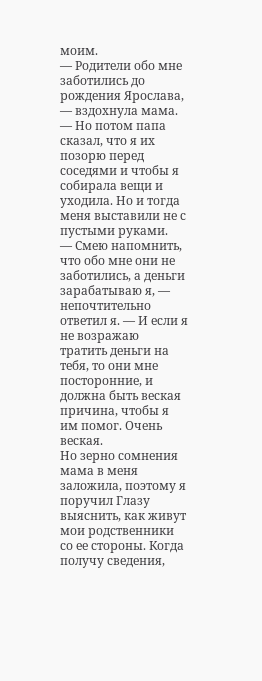моим.
— Родители обо мне заботились до рождения Ярослава, — вздохнула мама. — Но потом папа сказал, что я их позорю перед соседями и чтобы я собирала вещи и уходила. Но и тогда меня выставили не с пустыми руками.
— Смею напомнить, что обо мне они не заботились, а деньги зарабатываю я, — непочтительно ответил я. — И если я не возражаю тратить деньги на тебя, то они мне посторонние, и должна быть веская причина, чтобы я им помог. Очень веская.
Но зерно сомнения мама в меня заложила, поэтому я поручил Глазу выяснить, как живут мои родственники со ее стороны. Когда получу сведения,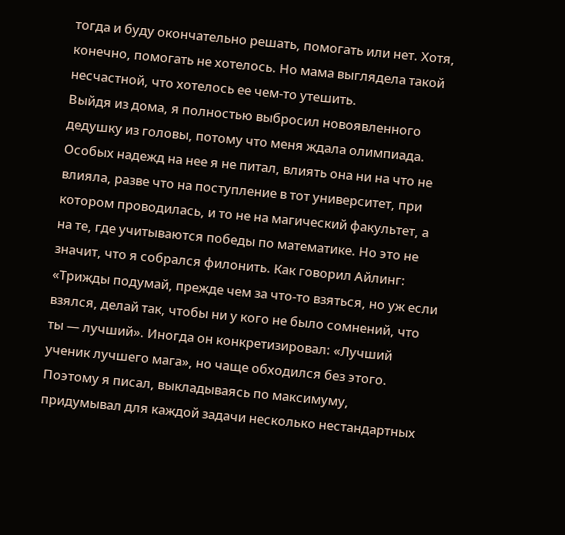тогда и буду окончательно решать, помогать или нет. Хотя, конечно, помогать не хотелось. Но мама выглядела такой несчастной, что хотелось ее чем-то утешить.
Выйдя из дома, я полностью выбросил новоявленного дедушку из головы, потому что меня ждала олимпиада. Особых надежд на нее я не питал, влиять она ни на что не влияла, разве что на поступление в тот университет, при котором проводилась, и то не на магический факультет, а на те, где учитываются победы по математике. Но это не значит, что я собрался филонить. Как говорил Айлинг: «Трижды подумай, прежде чем за что-то взяться, но уж если взялся, делай так, чтобы ни у кого не было сомнений, что ты — лучший». Иногда он конкретизировал: «Лучший ученик лучшего мага», но чаще обходился без этого.
Поэтому я писал, выкладываясь по максимуму, придумывал для каждой задачи несколько нестандартных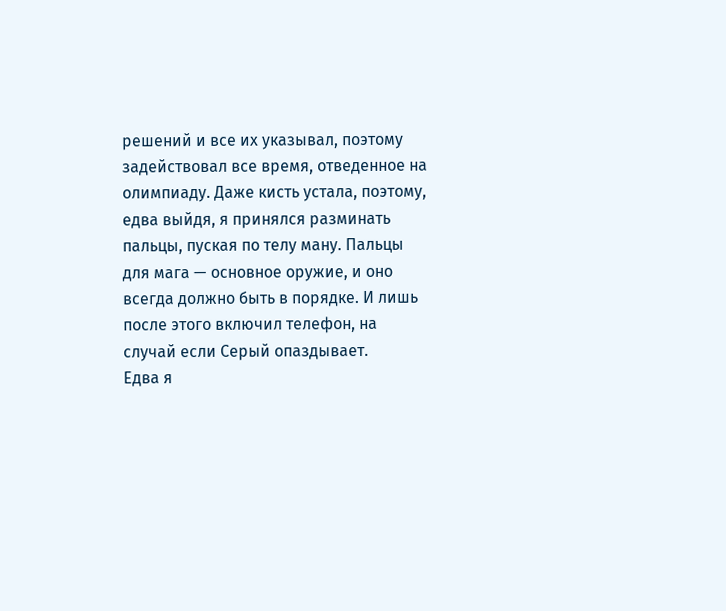решений и все их указывал, поэтому задействовал все время, отведенное на олимпиаду. Даже кисть устала, поэтому, едва выйдя, я принялся разминать пальцы, пуская по телу ману. Пальцы для мага — основное оружие, и оно всегда должно быть в порядке. И лишь после этого включил телефон, на случай если Серый опаздывает.
Едва я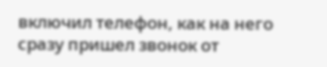включил телефон, как на него сразу пришел звонок от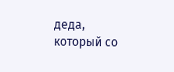деда, который со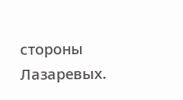стороны Лазаревых.